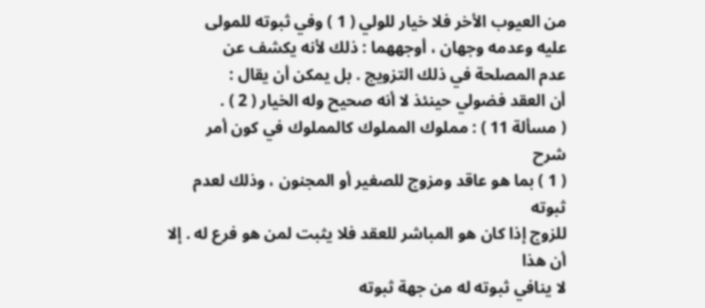من العيوب الأخر فلا خيار للولي ( 1 ) وفي ثبوته للمولى
عليه وعدمه وجهان ، أوجههما : ذلك لأنه يكشف عن
عدم المصلحة في ذلك التزويج . بل يمكن أن يقال :
أن العقد فضولي حينئذ لا أنه صحيح وله الخيار ( 2 ) .
( مسألة 11 ) : مملوك المملوك كالمملوك في كون أمر
شرح
( 1 ) بما هو عاقد ومزوج للصغير أو المجنون ، وذلك لعدم ثبوته
للزوج إذا كان هو المباشر للعقد فلا يثبت لمن هو فرع له . إلا أن هذا
لا ينافي ثبوته له من جهة ثبوته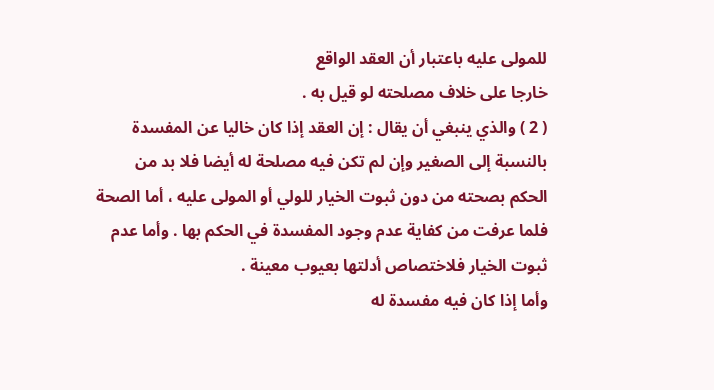للمولى عليه باعتبار أن العقد الواقع
خارجا على خلاف مصلحته لو قيل به .
( 2 ) والذي ينبغي أن يقال : إن العقد إذا كان خاليا عن المفسدة
بالنسبة إلى الصغير وإن لم تكن فيه مصلحة له أيضا فلا بد من
الحكم بصحته من دون ثبوت الخيار للولي أو المولى عليه ، أما الصحة
فلما عرفت من كفاية عدم وجود المفسدة في الحكم بها . وأما عدم
ثبوت الخيار فلاختصاص أدلتها بعيوب معينة .
وأما إذا كان فيه مفسدة له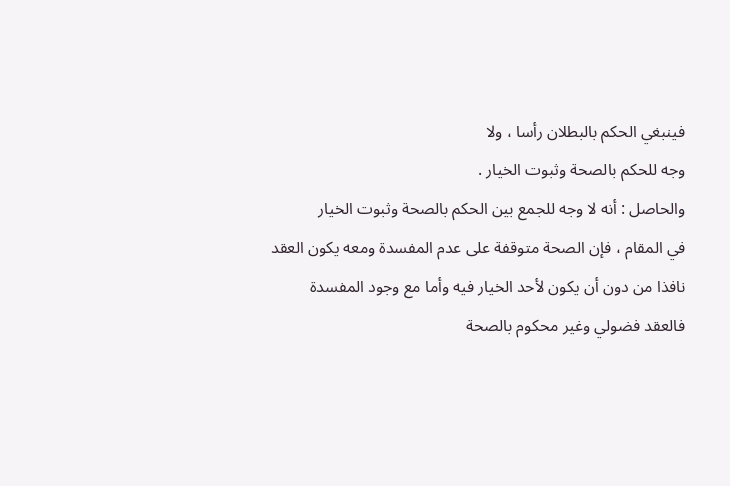فينبغي الحكم بالبطلان رأسا ، ولا
وجه للحكم بالصحة وثبوت الخيار .
والحاصل : أنه لا وجه للجمع بين الحكم بالصحة وثبوت الخيار
في المقام ، فإن الصحة متوقفة على عدم المفسدة ومعه يكون العقد
نافذا من دون أن يكون لأحد الخيار فيه وأما مع وجود المفسدة
فالعقد فضولي وغير محكوم بالصحة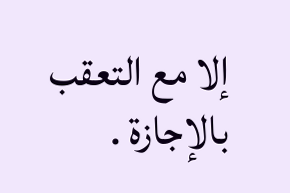إلا مع التعقب بالإجازة .